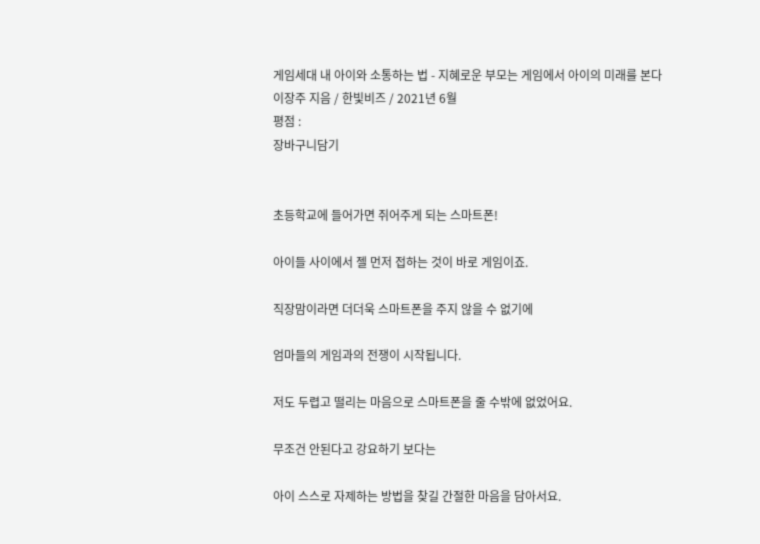게임세대 내 아이와 소통하는 법 - 지혜로운 부모는 게임에서 아이의 미래를 본다
이장주 지음 / 한빛비즈 / 2021년 6월
평점 :
장바구니담기


초등학교에 들어가면 쥐어주게 되는 스마트폰!

아이들 사이에서 젤 먼저 접하는 것이 바로 게임이죠.

직장맘이라면 더더욱 스마트폰을 주지 않을 수 없기에

엄마들의 게임과의 전쟁이 시작됩니다.

저도 두렵고 떨리는 마음으로 스마트폰을 줄 수밖에 없었어요.

무조건 안된다고 강요하기 보다는

아이 스스로 자제하는 방법을 찾길 간절한 마음을 담아서요.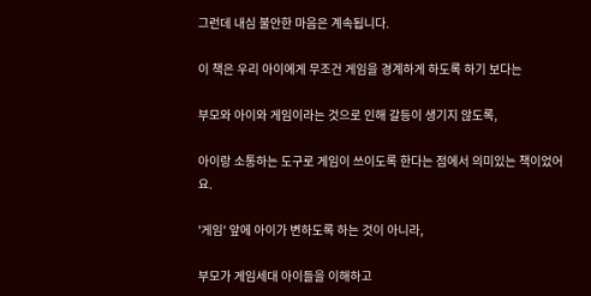그런데 내심 불안한 마음은 계속됩니다.

이 책은 우리 아이에게 무조건 게임을 경계하게 하도록 하기 보다는

부모와 아이와 게임이라는 것으로 인해 갈등이 생기지 않도록,

아이랑 소통하는 도구로 게임이 쓰이도록 한다는 점에서 의미있는 책이었어요.

'게임' 앞에 아이가 변하도록 하는 것이 아니라,

부모가 게임세대 아이들을 이해하고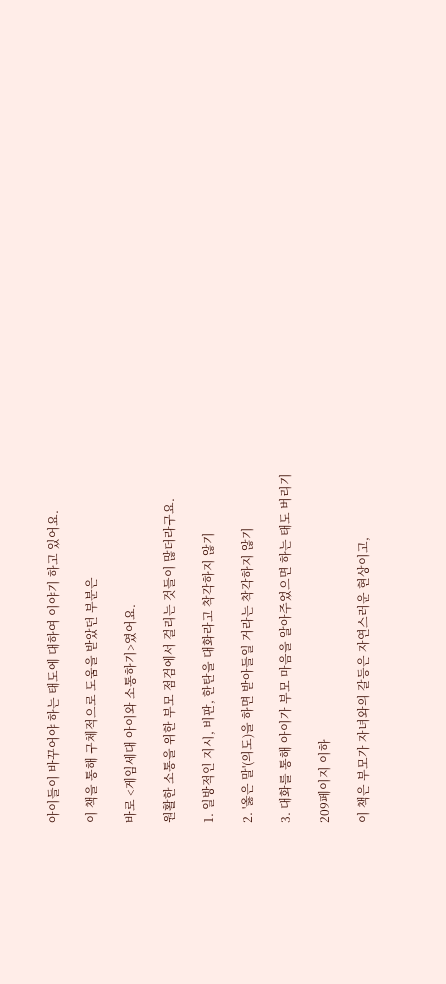아이들이 바꾸어야 하는 태도에 대하여 이야기 하고 있어요.

이 책을 통해 구체적으로 도움을 받았던 부분은

바로 <게임세대 아이와 소통하기>였어요.

원활한 소통을 위한 부모 점검에서 걸리는 것들이 많더라구요.

1. 일방적인 지시, 비판, 한탄을 대화라고 착각하지 않기

2. '옳은 말'(의도)을 하면 받아들일 거라는 착각하지 않기

3. 대화를 통해 아이가 부모 마음을 알아주었으면 하는 태도 버리기

209페이지 이하

이 책은 부모가 자녀와의 갈등은 자연스러운 현상이고,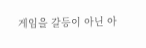게임을 갈등이 아닌 아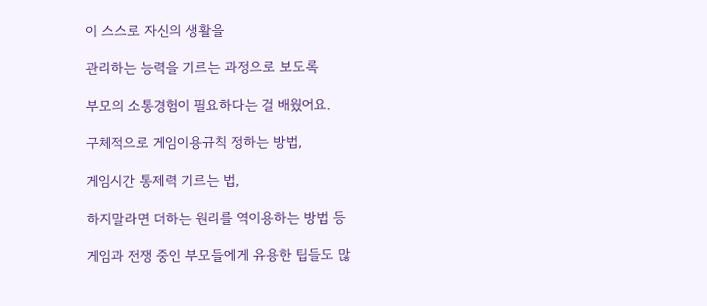이 스스로 자신의 생활을

관리하는 능력을 기르는 과정으로 보도록

부모의 소통경험이 필요하다는 걸 배웠어요.

구체적으로 게임이용규칙 정하는 방법,

게임시간 통제력 기르는 법,

하지말라면 더하는 원리를 역이용하는 방법 등

게임과 전쟁 중인 부모들에게 유용한 팁들도 많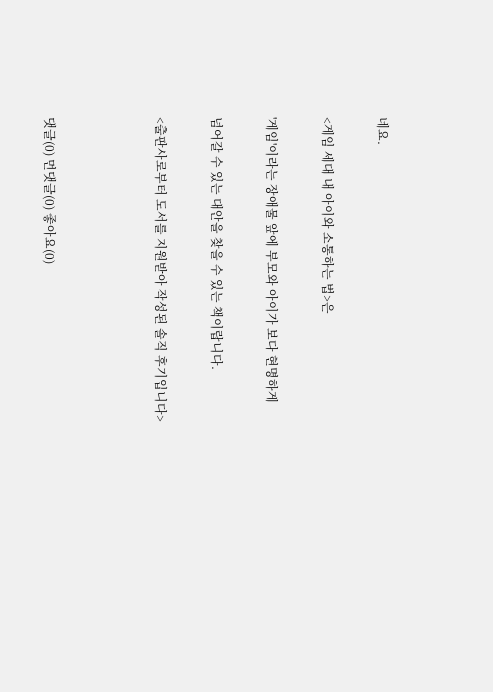네요.

<게임 세대 내 아이와 소통하는 법>은

'게임'이라는 장애물 앞에 부모와 아이가 보다 현명하게

넘어갈 수 있는 대안을 찾을 수 있는 책이랍니다.

<출판사로부터 도서를 지원받아 작성된 솔직 후기입니다>



댓글(0) 먼댓글(0) 좋아요(0)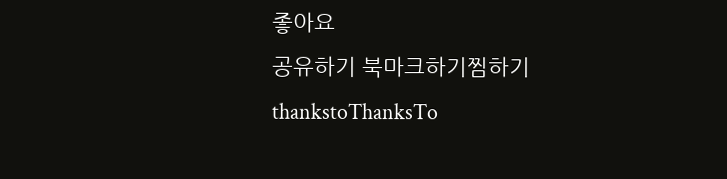좋아요
공유하기 북마크하기찜하기 thankstoThanksTo